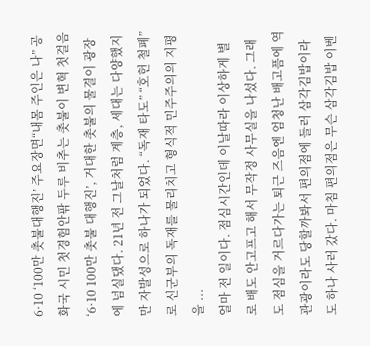6·10 ‘100만 촛불대행진’ 주요장면“내몸 주인은 나” 공화국 시민 첫경험안팎 두루 비추는 촛불이 변혁 첫걸음‘6·10 100만 촛불 대행진’, 거대한 촛불의 물결이 광장에 넘실댔다. 21년 전 그날처럼 계층, 세대는 다양했지만 자발성으로 하나가 되었다. “독재 타도” “호헌 철폐”로 신군부의 독재를 물리치고 형식적 민주주의의 지평을 ...
얼마 전 일이다. 점심시간인데 이날따라 이상하게 별로 배도 안고프고 해서 무작정 사무실을 나섰다. 그래도 점심을 거르다가는 퇴근 즈음엔 엄청난 배고픔에 역관광이라도 당할까봐서 편의점에 들러 삼각김밥이라도 하나 사러 갔다. 마침 편의점은 무슨 삼각김밥 이벤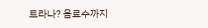트라나? 음료수까지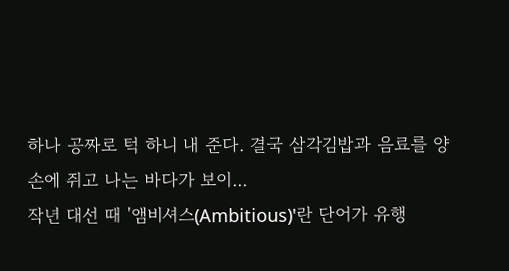하나 공짜로 턱 하니 내 준다. 결국 삼각김밥과 음료를 양손에 쥐고 나는 바다가 보이...
작년 대선 때 '앰비셔스(Ambitious)'란 단어가 유행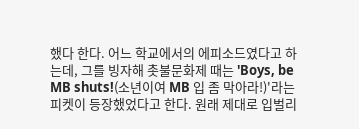했다 한다. 어느 학교에서의 에피소드였다고 하는데, 그를 빙자해 촛불문화제 때는 'Boys, be MB shuts!(소년이여 MB 입 좀 막아라!)'라는 피켓이 등장했었다고 한다. 원래 제대로 입벌리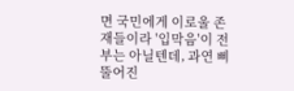면 국민에게 이로울 존재들이라 '입막음'이 전부는 아닐텐데, 과연 삐뚤어진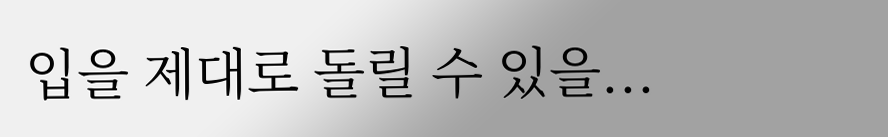입을 제대로 돌릴 수 있을...